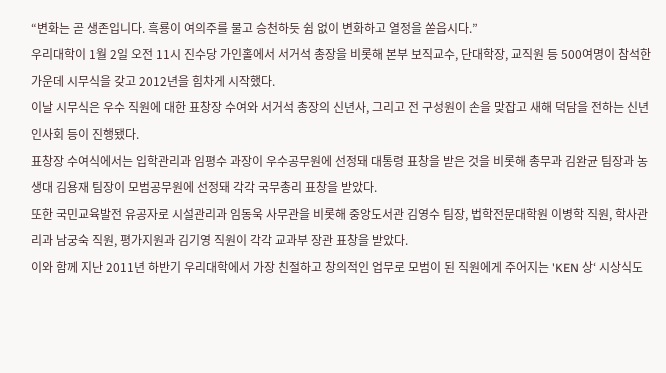“변화는 곧 생존입니다. 흑룡이 여의주를 물고 승천하듯 쉼 없이 변화하고 열정을 쏟읍시다.”
우리대학이 1월 2일 오전 11시 진수당 가인홀에서 서거석 총장을 비롯해 본부 보직교수, 단대학장, 교직원 등 500여명이 참석한 가운데 시무식을 갖고 2012년을 힘차게 시작했다.
이날 시무식은 우수 직원에 대한 표창장 수여와 서거석 총장의 신년사, 그리고 전 구성원이 손을 맞잡고 새해 덕담을 전하는 신년 인사회 등이 진행됐다.
표창장 수여식에서는 입학관리과 임평수 과장이 우수공무원에 선정돼 대통령 표창을 받은 것을 비롯해 총무과 김완균 팀장과 농생대 김용재 팀장이 모범공무원에 선정돼 각각 국무총리 표창을 받았다.
또한 국민교육발전 유공자로 시설관리과 임동욱 사무관을 비롯해 중앙도서관 김영수 팀장, 법학전문대학원 이병학 직원, 학사관리과 남궁숙 직원, 평가지원과 김기영 직원이 각각 교과부 장관 표창을 받았다.
이와 함께 지난 2011년 하반기 우리대학에서 가장 친절하고 창의적인 업무로 모범이 된 직원에게 주어지는 'KEN 상‘ 시상식도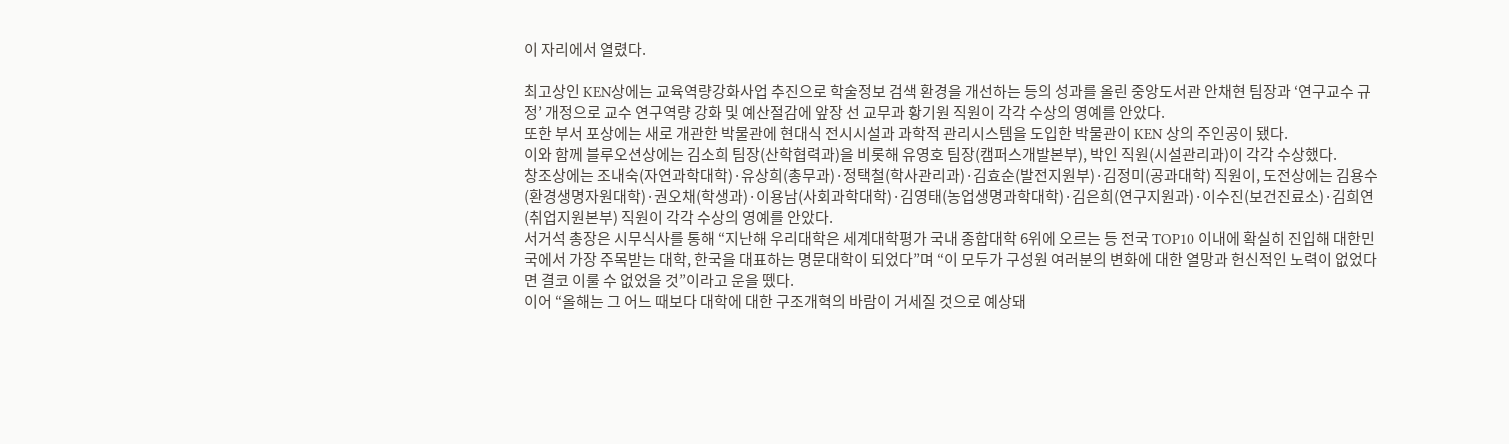이 자리에서 열렸다.

최고상인 KEN상에는 교육역량강화사업 추진으로 학술정보 검색 환경을 개선하는 등의 성과를 올린 중앙도서관 안채현 팀장과 ‘연구교수 규정’ 개정으로 교수 연구역량 강화 및 예산절감에 앞장 선 교무과 황기원 직원이 각각 수상의 영예를 안았다.
또한 부서 포상에는 새로 개관한 박물관에 현대식 전시시설과 과학적 관리시스템을 도입한 박물관이 KEN 상의 주인공이 됐다.
이와 함께 블루오션상에는 김소희 팀장(산학협력과)을 비롯해 유영호 팀장(캠퍼스개발본부), 박인 직원(시설관리과)이 각각 수상했다.
창조상에는 조내숙(자연과학대학)·유상희(총무과)·정택철(학사관리과)·김효순(발전지원부)·김정미(공과대학) 직원이, 도전상에는 김용수(환경생명자원대학)·권오채(학생과)·이용남(사회과학대학)·김영태(농업생명과학대학)·김은희(연구지원과)·이수진(보건진료소)·김희연(취업지원본부) 직원이 각각 수상의 영예를 안았다.
서거석 총장은 시무식사를 통해 “지난해 우리대학은 세계대학평가 국내 종합대학 6위에 오르는 등 전국 TOP10 이내에 확실히 진입해 대한민국에서 가장 주목받는 대학, 한국을 대표하는 명문대학이 되었다”며 “이 모두가 구성원 여러분의 변화에 대한 열망과 헌신적인 노력이 없었다면 결코 이룰 수 없었을 것”이라고 운을 뗐다.
이어 “올해는 그 어느 때보다 대학에 대한 구조개혁의 바람이 거세질 것으로 예상돼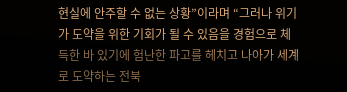현실에 안주할 수 없는 상황”이라며 “그러나 위기가 도약을 위한 기회가 될 수 있음을 경험으로 체득한 바 있기에 험난한 파고를 헤치고 나아가 세계로 도약하는 전북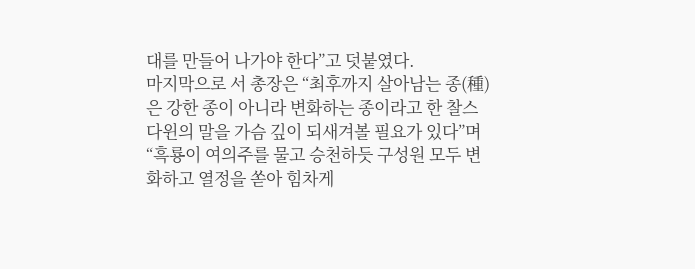대를 만들어 나가야 한다”고 덧붙였다.
마지막으로 서 총장은 “최후까지 살아남는 종(種)은 강한 종이 아니라 변화하는 종이라고 한 찰스 다윈의 말을 가슴 깊이 되새겨볼 필요가 있다”며 “흑룡이 여의주를 물고 승천하듯 구성원 모두 변화하고 열정을 쏟아 힘차게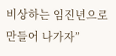비상하는 임진년으로 만들어 나가자”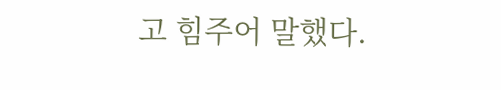고 힘주어 말했다.